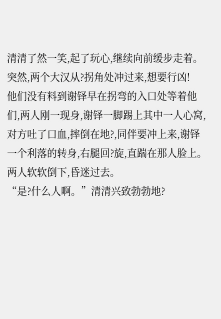清清了然一笑,起了玩心,继续向前缓步走着。
突然,两个大汉从?拐角处冲过来,想要行凶!
他们没有料到谢铎早在拐弯的入口处等着他们,两人刚一现身,谢铎一脚踢上其中一人心窝,对方吐了口血,摔倒在地?,同伴要冲上来,谢铎一个利落的转身,右腿回?旋,直踹在那人脸上。
两人软软倒下,昏迷过去。
“是?什么人啊。”清清兴致勃勃地?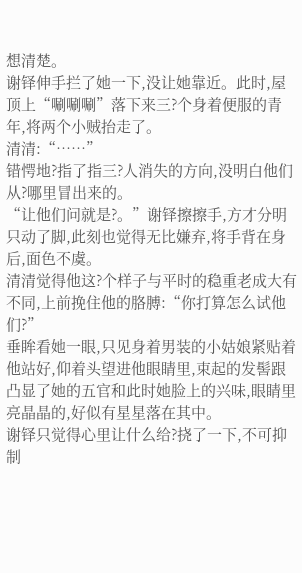想清楚。
谢铎伸手拦了她一下,没让她靠近。此时,屋顶上“唰唰唰”落下来三?个身着便服的青年,将两个小贼抬走了。
清清:“……”
错愕地?指了指三?人消失的方向,没明白他们从?哪里冒出来的。
“让他们问就是?。”谢铎擦擦手,方才分明只动了脚,此刻也觉得无比嫌弃,将手背在身后,面色不虞。
清清觉得他这?个样子与平时的稳重老成大有不同,上前挽住他的胳膊:“你打算怎么试他们?”
垂眸看她一眼,只见身着男装的小姑娘紧贴着他站好,仰着头望进他眼睛里,束起的发髻跟凸显了她的五官和此时她脸上的兴味,眼睛里亮晶晶的,好似有星星落在其中。
谢铎只觉得心里让什么给?挠了一下,不可抑制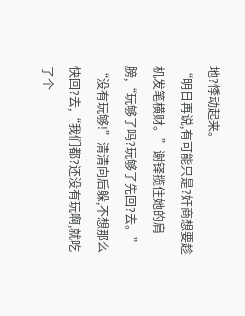地?悸动起来。
“明日再说,有可能只是?奸商想要趁机发笔横财。”谢铎揽住她的肩膀,“玩够了吗?玩够了先回?去。”
“没有玩够!”清清向后躲,不想那么快回?去,“我们都?还没有玩啊,就吃了个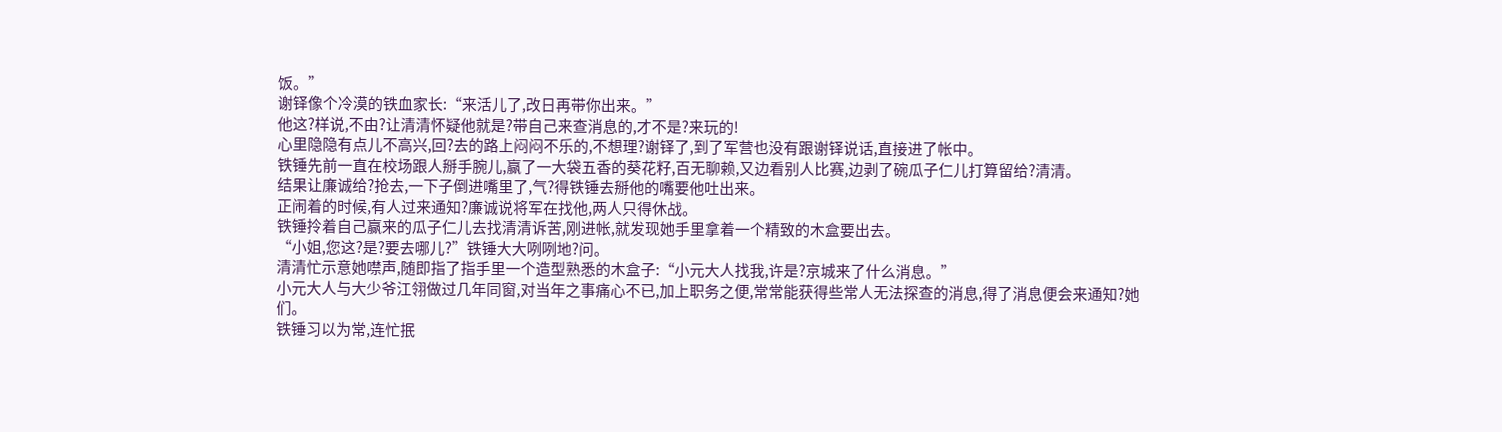饭。”
谢铎像个冷漠的铁血家长:“来活儿了,改日再带你出来。”
他这?样说,不由?让清清怀疑他就是?带自己来查消息的,才不是?来玩的!
心里隐隐有点儿不高兴,回?去的路上闷闷不乐的,不想理?谢铎了,到了军营也没有跟谢铎说话,直接进了帐中。
铁锤先前一直在校场跟人掰手腕儿,赢了一大袋五香的葵花籽,百无聊赖,又边看别人比赛,边剥了碗瓜子仁儿打算留给?清清。
结果让廉诚给?抢去,一下子倒进嘴里了,气?得铁锤去掰他的嘴要他吐出来。
正闹着的时候,有人过来通知?廉诚说将军在找他,两人只得休战。
铁锤拎着自己赢来的瓜子仁儿去找清清诉苦,刚进帐,就发现她手里拿着一个精致的木盒要出去。
“小姐,您这?是?要去哪儿?”铁锤大大咧咧地?问。
清清忙示意她噤声,随即指了指手里一个造型熟悉的木盒子:“小元大人找我,许是?京城来了什么消息。”
小元大人与大少爷江翎做过几年同窗,对当年之事痛心不已,加上职务之便,常常能获得些常人无法探查的消息,得了消息便会来通知?她们。
铁锤习以为常,连忙抿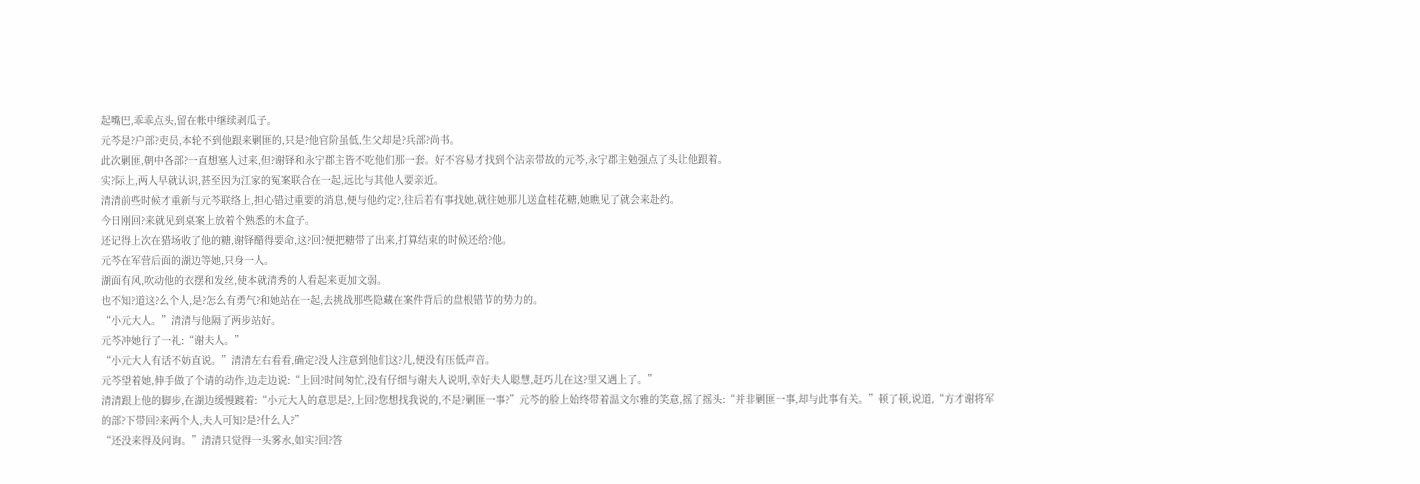起嘴巴,乖乖点头,留在帐中继续剥瓜子。
元芩是?户部?吏员,本轮不到他跟来剿匪的,只是?他官阶虽低,生父却是?兵部?尚书。
此次剿匪,朝中各部?一直想塞人过来,但?谢铎和永宁郡主皆不吃他们那一套。好不容易才找到个沾亲带故的元芩,永宁郡主勉强点了头让他跟着。
实?际上,两人早就认识,甚至因为江家的冤案联合在一起,远比与其他人要亲近。
清清前些时候才重新与元芩联络上,担心错过重要的消息,便与他约定?,往后若有事找她,就往她那儿送盒桂花糖,她瞧见了就会来赴约。
今日刚回?来就见到桌案上放着个熟悉的木盒子。
还记得上次在猎场收了他的糖,谢铎醋得要命,这?回?便把糖带了出来,打算结束的时候还给?他。
元芩在军营后面的湖边等她,只身一人。
湖面有风,吹动他的衣摆和发丝,使本就清秀的人看起来更加文弱。
也不知?道这?么个人,是?怎么有勇气?和她站在一起,去挑战那些隐藏在案件背后的盘根错节的势力的。
“小元大人。”清清与他隔了两步站好。
元芩冲她行了一礼:“谢夫人。”
“小元大人有话不妨直说。”清清左右看看,确定?没人注意到他们这?儿,便没有压低声音。
元芩望着她,伸手做了个请的动作,边走边说:“上回?时间匆忙,没有仔细与谢夫人说明,幸好夫人聪慧,赶巧儿在这?里又遇上了。”
清清跟上他的脚步,在湖边缓慢踱着:“小元大人的意思是?,上回?您想找我说的,不是?剿匪一事?”元芩的脸上始终带着温文尔雅的笑意,摇了摇头:“并非剿匪一事,却与此事有关。”顿了顿,说道,“方才谢将军的部?下带回?来两个人,夫人可知?是?什么人?”
“还没来得及问询。”清清只觉得一头雾水,如实?回?答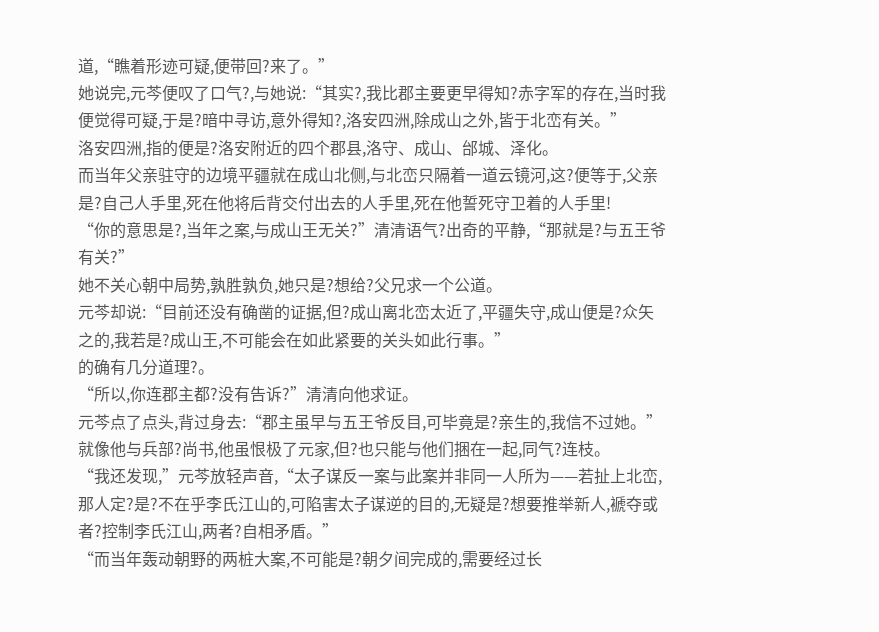道,“瞧着形迹可疑,便带回?来了。”
她说完,元芩便叹了口气?,与她说:“其实?,我比郡主要更早得知?赤字军的存在,当时我便觉得可疑,于是?暗中寻访,意外得知?,洛安四洲,除成山之外,皆于北峦有关。”
洛安四洲,指的便是?洛安附近的四个郡县,洛守、成山、邰城、泽化。
而当年父亲驻守的边境平疆就在成山北侧,与北峦只隔着一道云镜河,这?便等于,父亲是?自己人手里,死在他将后背交付出去的人手里,死在他誓死守卫着的人手里!
“你的意思是?,当年之案,与成山王无关?”清清语气?出奇的平静,“那就是?与五王爷有关?”
她不关心朝中局势,孰胜孰负,她只是?想给?父兄求一个公道。
元芩却说:“目前还没有确凿的证据,但?成山离北峦太近了,平疆失守,成山便是?众矢之的,我若是?成山王,不可能会在如此紧要的关头如此行事。”
的确有几分道理?。
“所以,你连郡主都?没有告诉?”清清向他求证。
元芩点了点头,背过身去:“郡主虽早与五王爷反目,可毕竟是?亲生的,我信不过她。”
就像他与兵部?尚书,他虽恨极了元家,但?也只能与他们捆在一起,同气?连枝。
“我还发现,”元芩放轻声音,“太子谋反一案与此案并非同一人所为——若扯上北峦,那人定?是?不在乎李氏江山的,可陷害太子谋逆的目的,无疑是?想要推举新人,褫夺或者?控制李氏江山,两者?自相矛盾。”
“而当年轰动朝野的两桩大案,不可能是?朝夕间完成的,需要经过长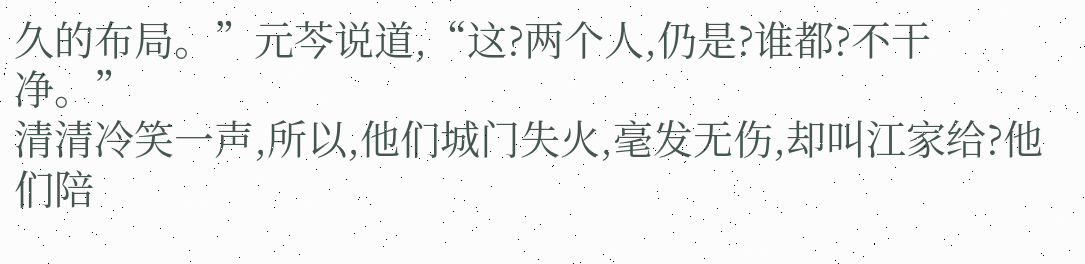久的布局。”元芩说道,“这?两个人,仍是?谁都?不干净。”
清清冷笑一声,所以,他们城门失火,毫发无伤,却叫江家给?他们陪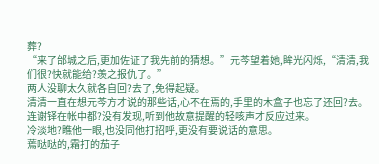葬?
“来了邰城之后,更加佐证了我先前的猜想。”元芩望着她,眸光闪烁,“清清,我们很?快就能给?羡之报仇了。”
两人没聊太久就各自回?去了,免得起疑。
清清一直在想元芩方才说的那些话,心不在焉的,手里的木盒子也忘了还回?去。
连谢铎在帐中都?没有发现,听到他故意提醒的轻咳声才反应过来。
冷淡地?瞧他一眼,也没同他打招呼,更没有要说话的意思。
蔫哒哒的,霜打的茄子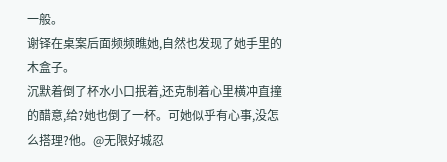一般。
谢铎在桌案后面频频瞧她,自然也发现了她手里的木盒子。
沉默着倒了杯水小口抿着,还克制着心里横冲直撞的醋意,给?她也倒了一杯。可她似乎有心事,没怎么搭理?他。@无限好城忍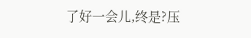了好一会儿,终是?压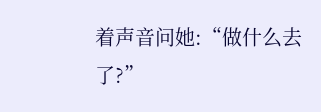着声音问她:“做什么去了?”